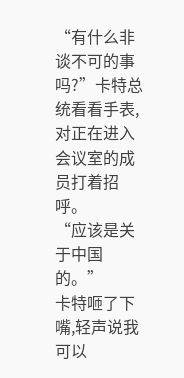“有什么非谈不可的事吗?”卡特总统看看手表,对正在进入会议室的成员打着招呼。
“应该是关于中国的。”
卡特咂了下嘴,轻声说我可以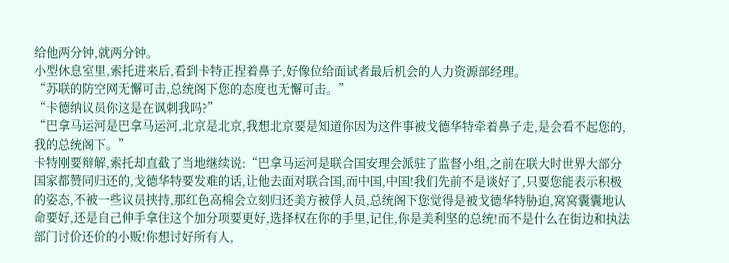给他两分钟,就两分钟。
小型休息室里,索托进来后,看到卡特正捏着鼻子,好像位给面试者最后机会的人力资源部经理。
“苏联的防空网无懈可击,总统阁下您的态度也无懈可击。”
“卡德纳议员你这是在讽刺我吗?”
“巴拿马运河是巴拿马运河,北京是北京,我想北京要是知道你因为这件事被戈德华特牵着鼻子走,是会看不起您的,我的总统阁下。”
卡特刚要辩解,索托却直截了当地继续说:“巴拿马运河是联合国安理会派驻了监督小组,之前在联大时世界大部分国家都赞同归还的,戈德华特要发难的话,让他去面对联合国,而中国,中国!我们先前不是谈好了,只要您能表示积极的姿态,不被一些议员挟持,那红色高棉会立刻归还美方被俘人员,总统阁下您觉得是被戈德华特胁迫,窝窝囊囊地认命要好,还是自己伸手拿住这个加分项要更好,选择权在你的手里,记住,你是美利坚的总统!而不是什么在街边和执法部门讨价还价的小贩!你想讨好所有人,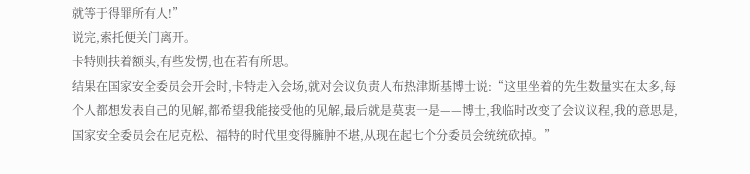就等于得罪所有人!”
说完,索托便关门离开。
卡特则扶着额头,有些发愣,也在若有所思。
结果在国家安全委员会开会时,卡特走入会场,就对会议负责人布热津斯基博士说:“这里坐着的先生数量实在太多,每个人都想发表自己的见解,都希望我能接受他的见解,最后就是莫衷一是——博士,我临时改变了会议议程,我的意思是,国家安全委员会在尼克松、福特的时代里变得臃肿不堪,从现在起七个分委员会统统砍掉。”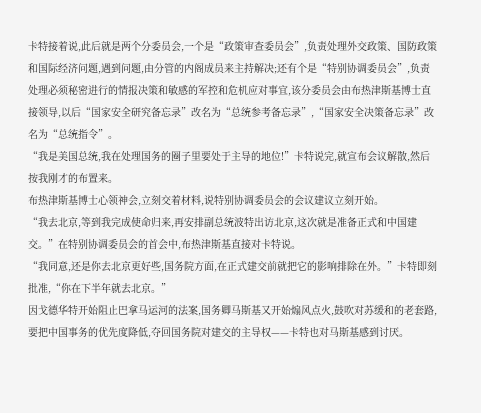卡特接着说,此后就是两个分委员会,一个是“政策审查委员会”,负责处理外交政策、国防政策和国际经济问题,遇到问题,由分管的内阁成员来主持解决;还有个是“特别协调委员会”,负责处理必须秘密进行的情报决策和敏感的军控和危机应对事宜,该分委员会由布热津斯基博士直接领导,以后“国家安全研究备忘录”改名为“总统参考备忘录”,“国家安全决策备忘录”改名为“总统指令”。
“我是美国总统,我在处理国务的圈子里要处于主导的地位!”卡特说完,就宣布会议解散,然后按我刚才的布置来。
布热津斯基博士心领神会,立刻交着材料,说特别协调委员会的会议建议立刻开始。
“我去北京,等到我完成使命归来,再安排副总统波特出访北京,这次就是准备正式和中国建交。”在特别协调委员会的首会中,布热津斯基直接对卡特说。
“我同意,还是你去北京更好些,国务院方面,在正式建交前就把它的影响排除在外。”卡特即刻批准,“你在下半年就去北京。”
因戈德华特开始阻止巴拿马运河的法案,国务卿马斯基又开始煽风点火,鼓吹对苏缓和的老套路,要把中国事务的优先度降低,夺回国务院对建交的主导权——卡特也对马斯基感到讨厌。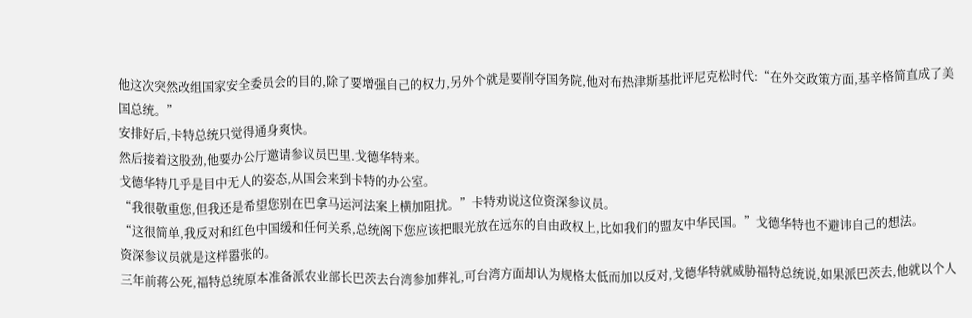他这次突然改组国家安全委员会的目的,除了要增强自己的权力,另外个就是要削夺国务院,他对布热津斯基批评尼克松时代:“在外交政策方面,基辛格简直成了美国总统。”
安排好后,卡特总统只觉得通身爽快。
然后接着这股劲,他要办公厅邀请参议员巴里.戈德华特来。
戈德华特几乎是目中无人的姿态,从国会来到卡特的办公室。
“我很敬重您,但我还是希望您别在巴拿马运河法案上横加阻扰。”卡特劝说这位资深参议员。
“这很简单,我反对和红色中国缓和任何关系,总统阁下您应该把眼光放在远东的自由政权上,比如我们的盟友中华民国。”戈德华特也不避讳自己的想法。
资深参议员就是这样嚣张的。
三年前蒋公死,福特总统原本准备派农业部长巴茨去台湾参加葬礼,可台湾方面却认为规格太低而加以反对,戈德华特就威胁福特总统说,如果派巴茨去,他就以个人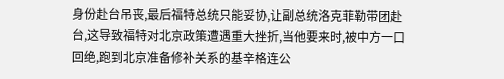身份赴台吊丧,最后福特总统只能妥协,让副总统洛克菲勒带团赴台,这导致福特对北京政策遭遇重大挫折,当他要来时,被中方一口回绝,跑到北京准备修补关系的基辛格连公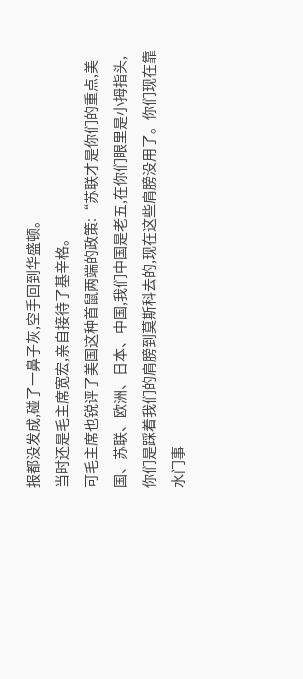报都没发成,碰了一鼻子灰,空手回到华盛顿。
当时还是毛主席宽宏,亲自接待了基辛格。
可毛主席也锐评了美国这种首鼠两端的政策:“苏联才是你们的重点,美国、苏联、欧洲、日本、中国,我们中国是老五,在你们眼里是小拇指头,你们是踩着我们的肩膀到莫斯科去的,现在这些肩膀没用了。你们现在靠水门事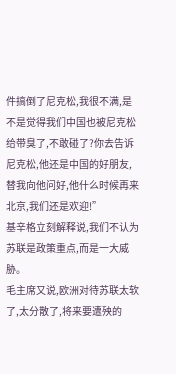件搞倒了尼克松,我很不满,是不是觉得我们中国也被尼克松给带臭了,不敢碰了?你去告诉尼克松,他还是中国的好朋友,替我向他问好,他什么时候再来北京,我们还是欢迎!”
基辛格立刻解释说,我们不认为苏联是政策重点,而是一大威胁。
毛主席又说,欧洲对待苏联太软了,太分散了,将来要遭殃的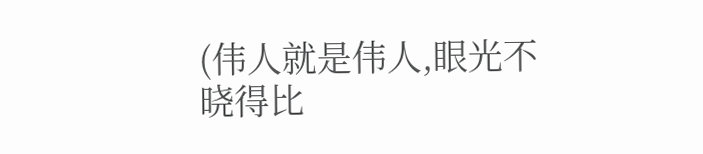(伟人就是伟人,眼光不晓得比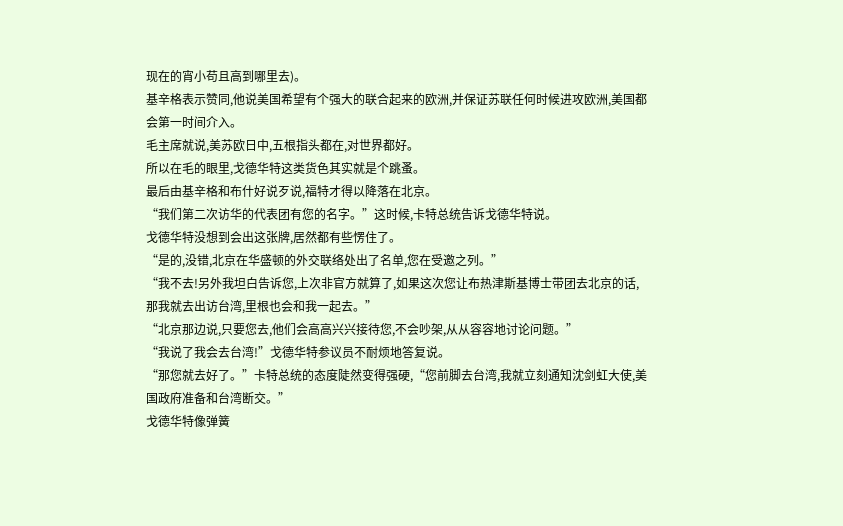现在的宵小苟且高到哪里去)。
基辛格表示赞同,他说美国希望有个强大的联合起来的欧洲,并保证苏联任何时候进攻欧洲,美国都会第一时间介入。
毛主席就说,美苏欧日中,五根指头都在,对世界都好。
所以在毛的眼里,戈德华特这类货色其实就是个跳蚤。
最后由基辛格和布什好说歹说,福特才得以降落在北京。
“我们第二次访华的代表团有您的名字。”这时候,卡特总统告诉戈德华特说。
戈德华特没想到会出这张牌,居然都有些愣住了。
“是的,没错,北京在华盛顿的外交联络处出了名单,您在受邀之列。”
“我不去!另外我坦白告诉您,上次非官方就算了,如果这次您让布热津斯基博士带团去北京的话,那我就去出访台湾,里根也会和我一起去。”
“北京那边说,只要您去,他们会高高兴兴接待您,不会吵架,从从容容地讨论问题。”
“我说了我会去台湾!”戈德华特参议员不耐烦地答复说。
“那您就去好了。”卡特总统的态度陡然变得强硬,“您前脚去台湾,我就立刻通知沈剑虹大使,美国政府准备和台湾断交。”
戈德华特像弹簧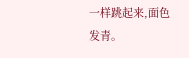一样跳起来,面色发青。